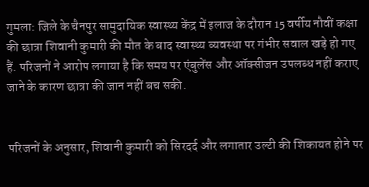गुमला: जिले के चैनपुर सामुदायिक स्वास्थ्य केंद्र में इलाज के दौरान 15 वर्षीय नौवीं कक्षा की छात्रा शिवानी कुमारी की मौत के बाद स्वास्थ्य व्यवस्था पर गंभीर सवाल खड़े हो गए हैं. परिजनों ने आरोप लगाया है कि समय पर एंबुलेंस और ऑक्सीजन उपलब्ध नहीं कराए जाने के कारण छात्रा की जान नहीं बच सकी.


परिजनों के अनुसार, शिवानी कुमारी को सिरदर्द और लगातार उल्टी की शिकायत होने पर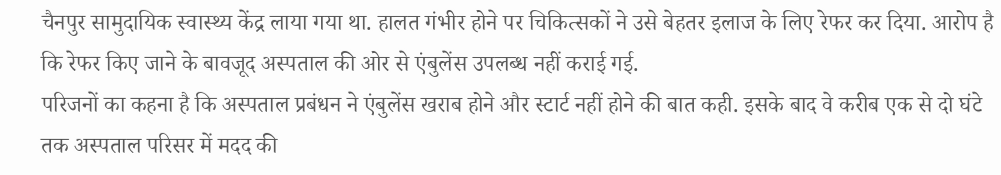चैनपुर सामुदायिक स्वास्थ्य केंद्र लाया गया था. हालत गंभीर होने पर चिकित्सकों ने उसे बेहतर इलाज के लिए रेफर कर दिया. आरोप है कि रेफर किए जाने के बावजूद अस्पताल की ओर से एंबुलेंस उपलब्ध नहीं कराई गई.
परिजनों का कहना है कि अस्पताल प्रबंधन ने एंबुलेंस खराब होने और स्टार्ट नहीं होने की बात कही. इसके बाद वे करीब एक से दो घंटे तक अस्पताल परिसर में मदद की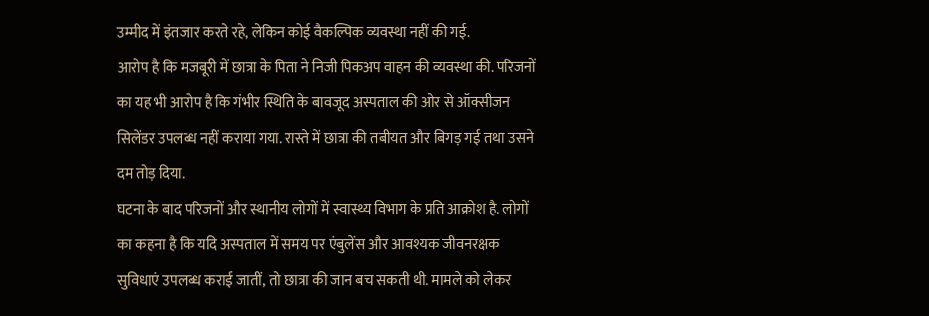उम्मीद में इंतजार करते रहे, लेकिन कोई वैकल्पिक व्यवस्था नहीं की गई.
आरोप है कि मजबूरी में छात्रा के पिता ने निजी पिकअप वाहन की व्यवस्था की. परिजनों का यह भी आरोप है कि गंभीर स्थिति के बावजूद अस्पताल की ओर से ऑक्सीजन सिलेंडर उपलब्ध नहीं कराया गया. रास्ते में छात्रा की तबीयत और बिगड़ गई तथा उसने दम तोड़ दिया.
घटना के बाद परिजनों और स्थानीय लोगों में स्वास्थ्य विभाग के प्रति आक्रोश है. लोगों का कहना है कि यदि अस्पताल में समय पर एंबुलेंस और आवश्यक जीवनरक्षक सुविधाएं उपलब्ध कराई जातीं, तो छात्रा की जान बच सकती थी. मामले को लेकर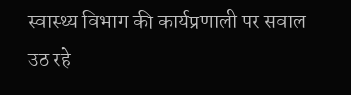स्वास्थ्य विभाग की कार्यप्रणाली पर सवाल उठ रहे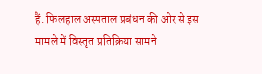हैं. फिलहाल अस्पताल प्रबंधन की ओर से इस मामले में विस्तृत प्रतिक्रिया सामने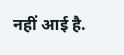नहीं आई है.